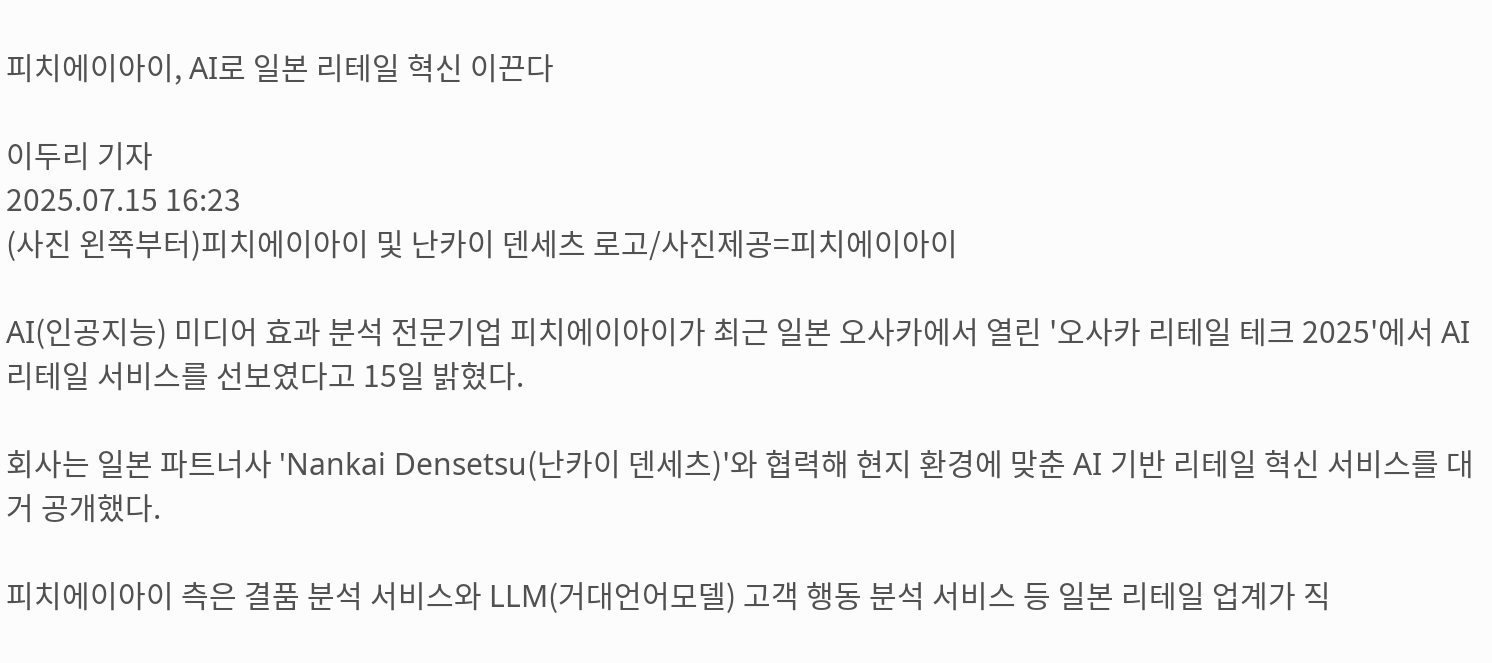피치에이아이, AI로 일본 리테일 혁신 이끈다

이두리 기자
2025.07.15 16:23
(사진 왼쪽부터)피치에이아이 및 난카이 덴세츠 로고/사진제공=피치에이아이

AI(인공지능) 미디어 효과 분석 전문기업 피치에이아이가 최근 일본 오사카에서 열린 '오사카 리테일 테크 2025'에서 AI 리테일 서비스를 선보였다고 15일 밝혔다.

회사는 일본 파트너사 'Nankai Densetsu(난카이 덴세츠)'와 협력해 현지 환경에 맞춘 AI 기반 리테일 혁신 서비스를 대거 공개했다.

피치에이아이 측은 결품 분석 서비스와 LLM(거대언어모델) 고객 행동 분석 서비스 등 일본 리테일 업계가 직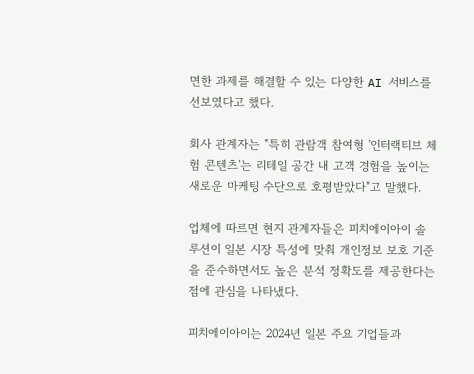면한 과제를 해결할 수 있는 다양한 AI 서비스를 선보였다고 했다.

회사 관계자는 "특히 관람객 참여형 '인터랙티브 체험 콘텐츠'는 리테일 공간 내 고객 경험을 높이는 새로운 마케팅 수단으로 호평받았다"고 말했다.

업체에 따르면 현지 관계자들은 피치에이아이 솔루션이 일본 시장 특성에 맞춰 개인정보 보호 기준을 준수하면서도 높은 분석 정확도를 제공한다는 점에 관심을 나타냈다.

피치에이아이는 2024년 일본 주요 기업들과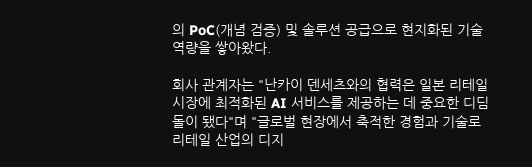의 PoC(개념 검증) 및 솔루션 공급으로 현지화된 기술 역량을 쌓아왔다.

회사 관계자는 "난카이 덴세츠와의 협력은 일본 리테일 시장에 최적화된 AI 서비스를 제공하는 데 중요한 디딤돌이 됐다"며 "글로벌 현장에서 축적한 경험과 기술로 리테일 산업의 디지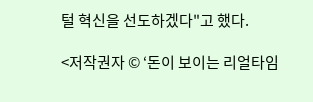털 혁신을 선도하겠다"고 했다.

<저작권자 © ‘돈이 보이는 리얼타임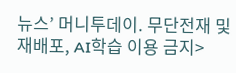뉴스’ 머니투데이. 무단전재 및 재배포, AI학습 이용 금지>